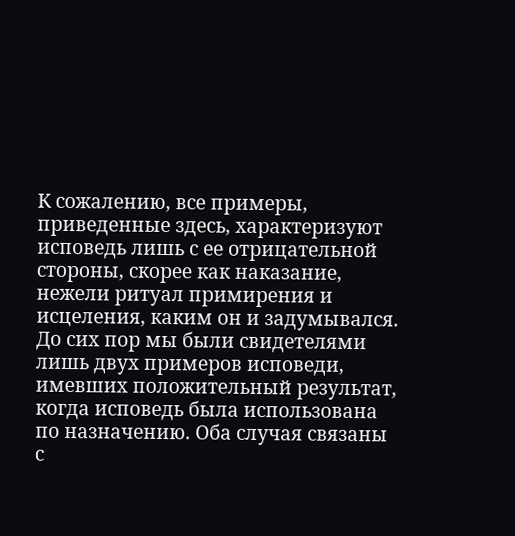К сожалению, все примеры, приведенные здесь, характеризуют исповедь лишь с ее отрицательной стороны, скорее как наказание, нежели ритуал примирения и исцеления, каким он и задумывался. До сих пор мы были свидетелями лишь двух примеров исповеди, имевших положительный результат, когда исповедь была использована по назначению. Оба случая связаны с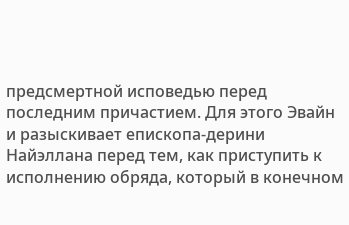предсмертной исповедью перед последним причастием. Для этого Эвайн и разыскивает епископа-дерини Найэллана перед тем, как приступить к исполнению обряда, который в конечном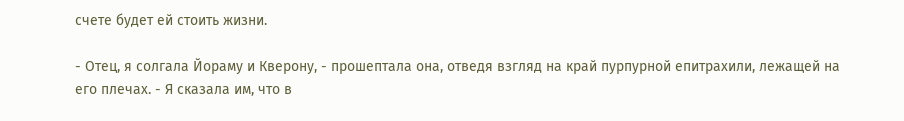счете будет ей стоить жизни.

- Отец, я солгала Йораму и Кверону, - прошептала она, отведя взгляд на край пурпурной епитрахили, лежащей на его плечах. - Я сказала им, что в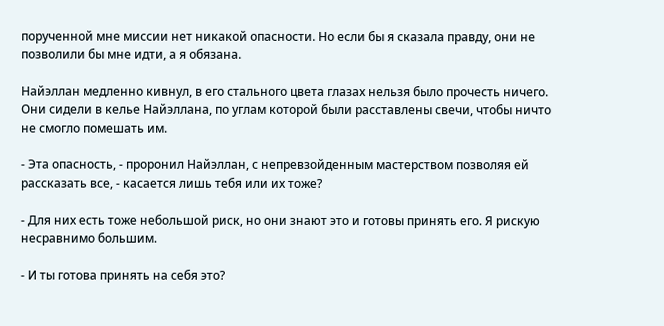порученной мне миссии нет никакой опасности. Но если бы я сказала правду, они не позволили бы мне идти, а я обязана.

Найэллан медленно кивнул, в его стального цвета глазах нельзя было прочесть ничего. Они сидели в келье Найэллана, по углам которой были расставлены свечи, чтобы ничто не смогло помешать им.

- Эта опасность, - проронил Найэллан, с непревзойденным мастерством позволяя ей рассказать все, - касается лишь тебя или их тоже?

- Для них есть тоже небольшой риск, но они знают это и готовы принять его. Я рискую несравнимо большим.

- И ты готова принять на себя это?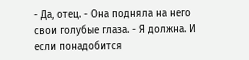- Да, отец. - Она подняла на него свои голубые глаза. - Я должна. И если понадобится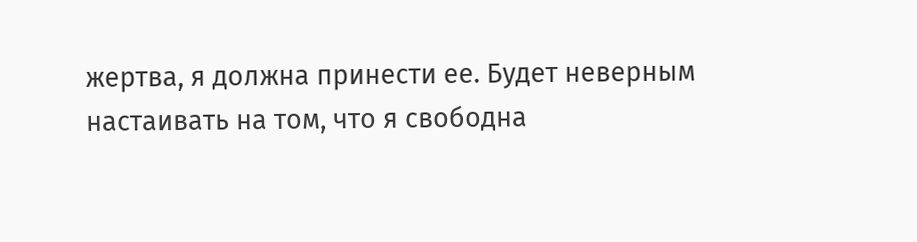жертва, я должна принести ее. Будет неверным настаивать на том, что я свободна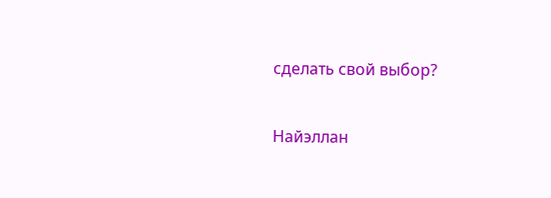сделать свой выбор?

Найэллан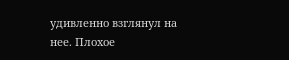удивленно взглянул на нее. Плохое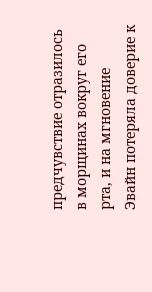предчувствие отразилось в морщинах вокруг его рта, и на мгновение Эвайн потеряла доверие к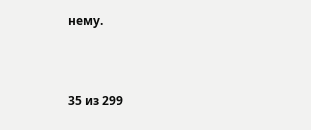нему.



35 из 299